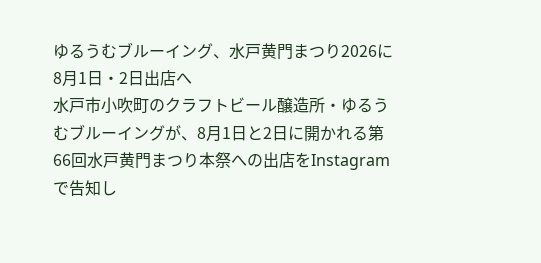ゆるうむブルーイング、水戸黄門まつり2026に8月1日・2日出店へ
水戸市小吹町のクラフトビール醸造所・ゆるうむブルーイングが、8月1日と2日に開かれる第66回水戸黄門まつり本祭への出店をInstagramで告知し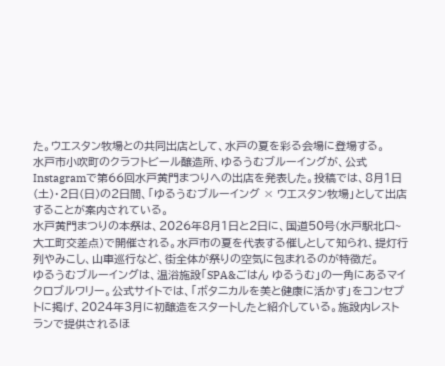た。ウエスタン牧場との共同出店として、水戸の夏を彩る会場に登場する。
水戸市小吹町のクラフトビール醸造所、ゆるうむブルーイングが、公式Instagramで第66回水戸黄門まつりへの出店を発表した。投稿では、8月1日(土)・2日(日)の2日間、「ゆるうむブルーイング × ウエスタン牧場」として出店することが案内されている。
水戸黄門まつりの本祭は、2026年8月1日と2日に、国道50号(水戸駅北口~大工町交差点)で開催される。水戸市の夏を代表する催しとして知られ、提灯行列やみこし、山車巡行など、街全体が祭りの空気に包まれるのが特徴だ。
ゆるうむブルーイングは、温浴施設「SPA&ごはん ゆるうむ」の一角にあるマイクロブルワリー。公式サイトでは、「ボタニカルを美と健康に活かす」をコンセプトに掲げ、2024年3月に初醸造をスタートしたと紹介している。施設内レストランで提供されるほ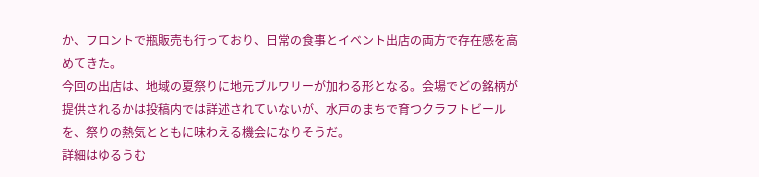か、フロントで瓶販売も行っており、日常の食事とイベント出店の両方で存在感を高めてきた。
今回の出店は、地域の夏祭りに地元ブルワリーが加わる形となる。会場でどの銘柄が提供されるかは投稿内では詳述されていないが、水戸のまちで育つクラフトビールを、祭りの熱気とともに味わえる機会になりそうだ。
詳細はゆるうむ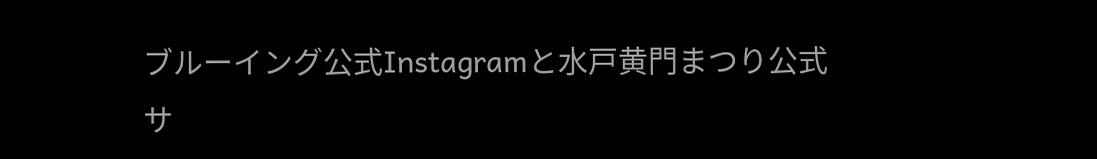ブルーイング公式Instagramと水戸黄門まつり公式サ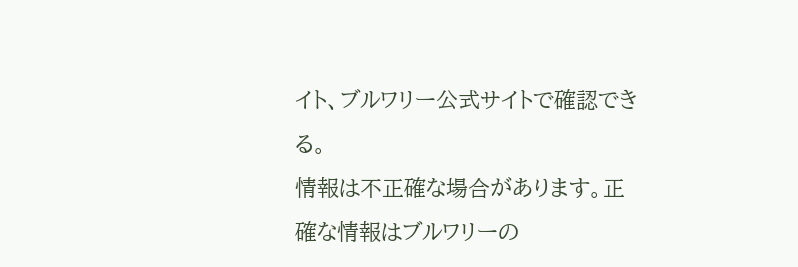イト、ブルワリー公式サイトで確認できる。
情報は不正確な場合があります。正確な情報はブルワリーの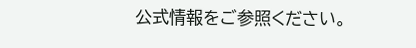公式情報をご参照ください。